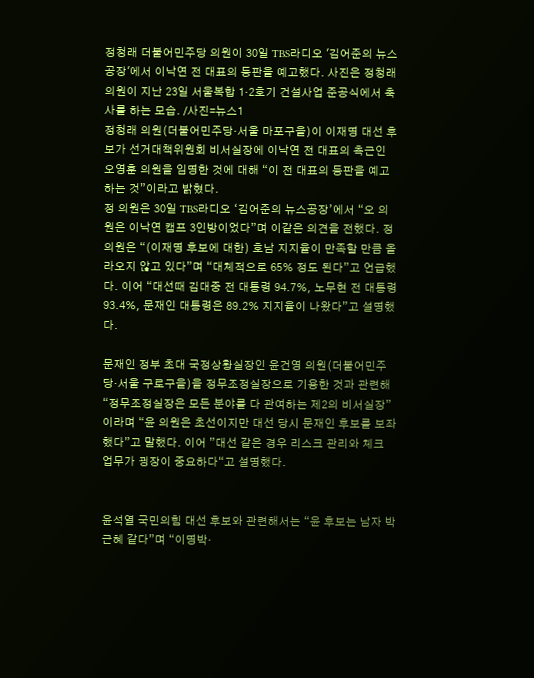정청래 더불어민주당 의원이 30일 TBS라디오 '김어준의 뉴스공장'에서 이낙연 전 대표의 등판을 예고했다. 사진은 정청래 의원이 지난 23일 서울복합 1·2호기 건설사업 준공식에서 축사를 하는 모습. /사진=뉴스1
정청래 의원(더불어민주당‧서울 마포구을)이 이재명 대선 후보가 선거대책위원회 비서실장에 이낙연 전 대표의 측근인 오영훈 의원을 임명한 것에 대해 “이 전 대표의 등판을 예고하는 것”이라고 밝혔다.
정 의원은 30일 TBS라디오 ‘김어준의 뉴스공장’에서 “오 의원은 이낙연 캠프 3인방이었다”며 이같은 의견을 전했다. 정 의원은 “(이재명 후보에 대한) 호남 지지율이 만족할 만큼 올라오지 않고 있다”며 “대체적으로 65% 정도 된다”고 언급했다. 이어 “대선때 김대중 전 대통령 94.7%, 노무현 전 대통령 93.4%, 문재인 대통령은 89.2% 지지율이 나왔다”고 설명했다.

문재인 정부 초대 국정상황실장인 윤건영 의원(더불어민주당‧서울 구로구을)을 정무조정실장으로 기용한 것과 관련해 “정무조정실장은 모든 분야를 다 관여하는 제2의 비서실장”이라며 “윤 의원은 초선이지만 대선 당시 문재인 후보를 보좌했다”고 말했다. 이어 ”대선 같은 경우 리스크 관리와 체크 업무가 굉장이 중요하다“고 설명했다.


윤석열 국민의힘 대선 후보와 관련해서는 “윤 후보는 남자 박근혜 같다”며 “이명박‧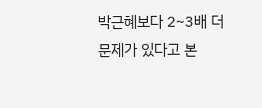박근혜보다 2~3배 더 문제가 있다고 본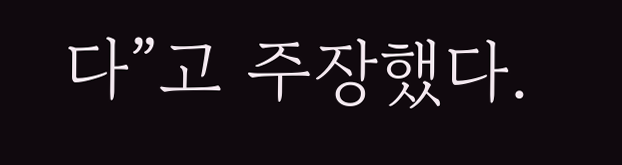다”고 주장했다.